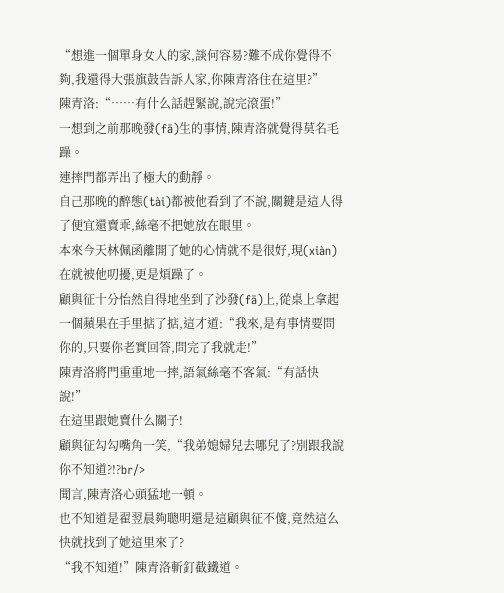“想進一個單身女人的家,談何容易?難不成你覺得不夠,我還得大張旗鼓告訴人家,你陳青洛住在這里?”
陳青洛:“……有什么話趕緊說,說完滾蛋!”
一想到之前那晚發(fā)生的事情,陳青洛就覺得莫名毛躁。
連摔門都弄出了極大的動靜。
自己那晚的醉態(tài)都被他看到了不說,關鍵是這人得了便宜還賣乖,絲毫不把她放在眼里。
本來今天林佩函離開了她的心情就不是很好,現(xiàn)在就被他叨擾,更是煩躁了。
顧與征十分怡然自得地坐到了沙發(fā)上,從桌上拿起一個蘋果在手里掂了掂,這才道:“我來,是有事情要問你的,只要你老實回答,問完了我就走!”
陳青洛將門重重地一摔,語氣絲毫不客氣:“有話快說!”
在這里跟她賣什么關子!
顧與征勾勾嘴角一笑,“我弟媳婦兒去哪兒了?別跟我說你不知道?!?br/>
聞言,陳青洛心頭猛地一頓。
也不知道是翟翌晨夠聰明還是這顧與征不傻,竟然這么快就找到了她這里來了?
“我不知道!”陳青洛斬釘截鐵道。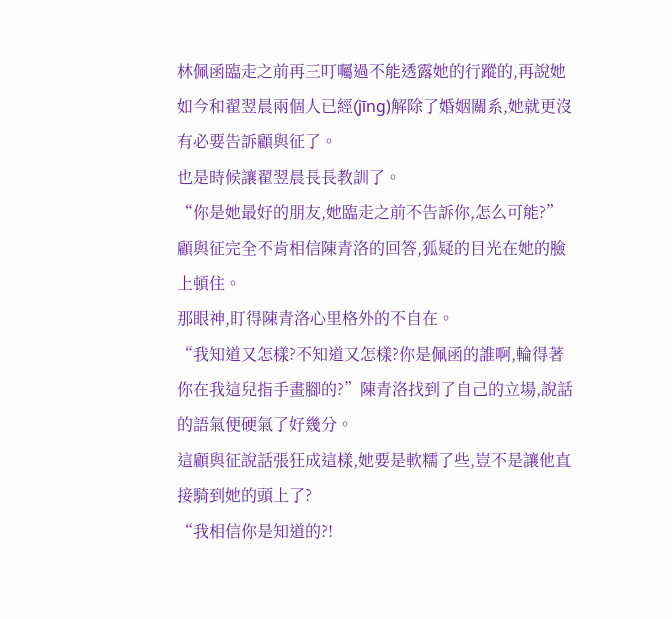林佩函臨走之前再三叮囑過不能透露她的行蹤的,再說她如今和翟翌晨兩個人已經(jīng)解除了婚姻關系,她就更沒有必要告訴顧與征了。
也是時候讓翟翌晨長長教訓了。
“你是她最好的朋友,她臨走之前不告訴你,怎么可能?”顧與征完全不肯相信陳青洛的回答,狐疑的目光在她的臉上頓住。
那眼神,盯得陳青洛心里格外的不自在。
“我知道又怎樣?不知道又怎樣?你是佩函的誰啊,輪得著你在我這兒指手畫腳的?”陳青洛找到了自己的立場,說話的語氣便硬氣了好幾分。
這顧與征說話張狂成這樣,她要是軟糯了些,豈不是讓他直接騎到她的頭上了?
“我相信你是知道的?!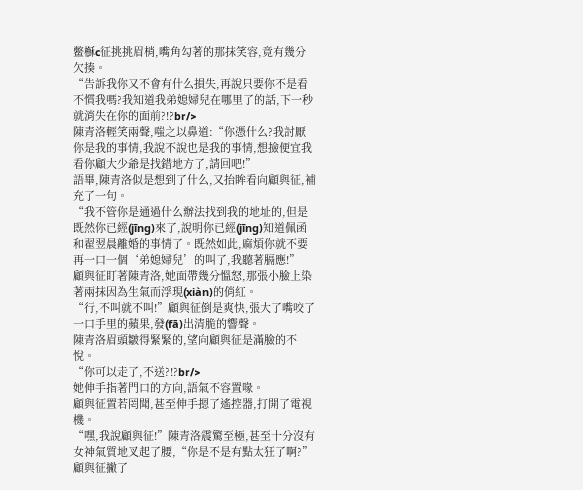鳖櫯c征挑挑眉梢,嘴角勾著的那抹笑容,竟有幾分欠揍。
“告訴我你又不會有什么損失,再說只要你不是看不慣我嗎?我知道我弟媳婦兒在哪里了的話,下一秒就消失在你的面前?!?br/>
陳青洛輕笑兩聲,嗤之以鼻道:“你憑什么?我討厭你是我的事情,我說不說也是我的事情,想撿便宜我看你顧大少爺是找錯地方了,請回吧!”
語畢,陳青洛似是想到了什么,又抬眸看向顧與征,補充了一句。
“我不管你是通過什么辦法找到我的地址的,但是既然你已經(jīng)來了,說明你已經(jīng)知道佩函和翟翌晨離婚的事情了。既然如此,麻煩你就不要再一口一個‘弟媳婦兒’的叫了,我聽著膈應!”
顧與征盯著陳青洛,她面帶幾分慍怒,那張小臉上染著兩抹因為生氣而浮現(xiàn)的俏紅。
“行,不叫就不叫!”顧與征倒是爽快,張大了嘴咬了一口手里的蘋果,發(fā)出清脆的響聲。
陳青洛眉頭皺得緊緊的,望向顧與征是滿臉的不悅。
“你可以走了,不送?!?br/>
她伸手指著門口的方向,語氣不容置喙。
顧與征置若罔聞,甚至伸手摁了遙控器,打開了電視機。
“嘿,我說顧與征!”陳青洛震驚至極,甚至十分沒有女神氣質地叉起了腰,“你是不是有點太狂了啊?”
顧與征撇了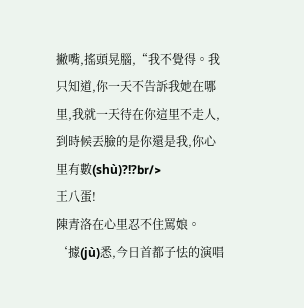撇嘴,搖頭晃腦,“我不覺得。我只知道,你一天不告訴我她在哪里,我就一天待在你這里不走人,到時候丟臉的是你還是我,你心里有數(shù)?!?br/>
王八蛋!
陳青洛在心里忍不住罵娘。
‘據(jù)悉,今日首都子怯的演唱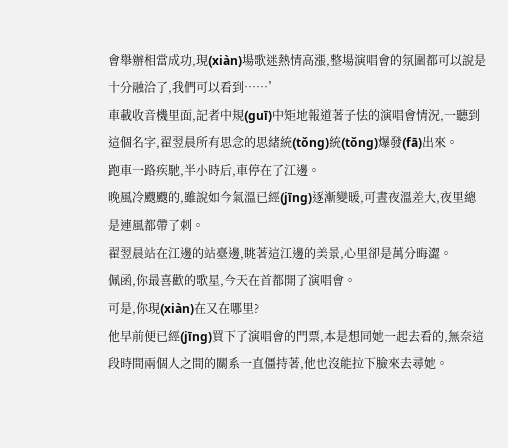會舉辦相當成功,現(xiàn)場歌迷熱情高漲,整場演唱會的氛圍都可以說是十分融洽了,我們可以看到……’
車載收音機里面,記者中規(guī)中矩地報道著子怯的演唱會情況,一聽到這個名字,翟翌晨所有思念的思緒統(tǒng)統(tǒng)爆發(fā)出來。
跑車一路疾馳,半小時后,車停在了江邊。
晚風冷颼颼的,雖說如今氣溫已經(jīng)逐漸變暖,可晝夜溫差大,夜里總是連風都帶了刺。
翟翌晨站在江邊的站臺邊,眺著這江邊的美景,心里卻是萬分晦澀。
佩函,你最喜歡的歌星,今天在首都開了演唱會。
可是,你現(xiàn)在又在哪里?
他早前便已經(jīng)買下了演唱會的門票,本是想同她一起去看的,無奈這段時間兩個人之間的關系一直僵持著,他也沒能拉下臉來去尋她。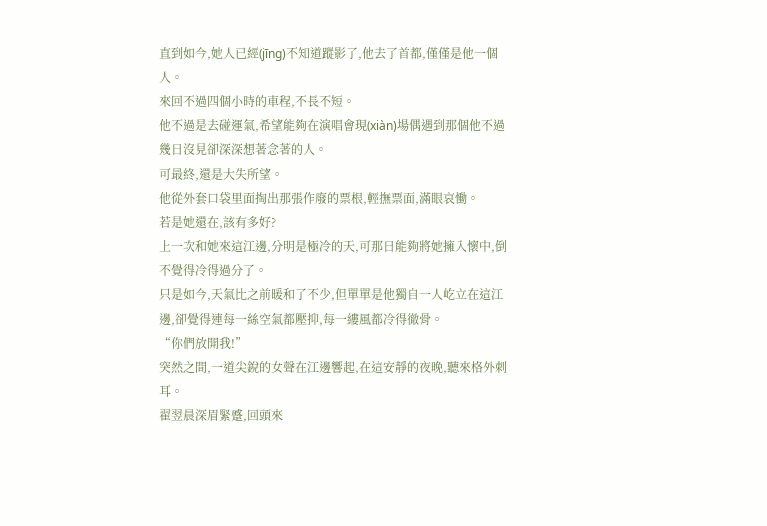直到如今,她人已經(jīng)不知道蹤影了,他去了首都,僅僅是他一個人。
來回不過四個小時的車程,不長不短。
他不過是去碰運氣,希望能夠在演唱會現(xiàn)場偶遇到那個他不過幾日沒見卻深深想著念著的人。
可最終,還是大失所望。
他從外套口袋里面掏出那張作廢的票根,輕撫票面,滿眼哀慟。
若是她還在,該有多好?
上一次和她來這江邊,分明是極冷的天,可那日能夠將她擁入懷中,倒不覺得冷得過分了。
只是如今,天氣比之前暖和了不少,但單單是他獨自一人屹立在這江邊,卻覺得連每一絲空氣都壓抑,每一縷風都冷得徹骨。
“你們放開我!”
突然之間,一道尖銳的女聲在江邊響起,在這安靜的夜晚,聽來格外刺耳。
翟翌晨深眉緊蹙,回頭來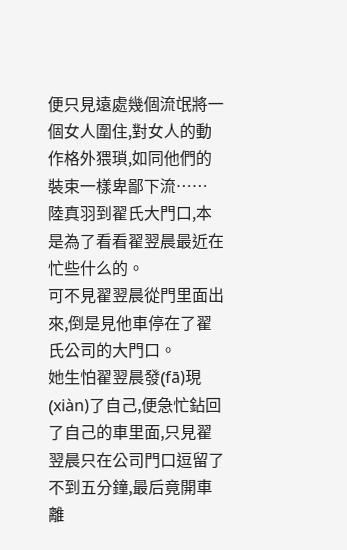便只見遠處幾個流氓將一個女人圍住,對女人的動作格外猥瑣,如同他們的裝束一樣卑鄙下流……
陸真羽到翟氏大門口,本是為了看看翟翌晨最近在忙些什么的。
可不見翟翌晨從門里面出來,倒是見他車停在了翟氏公司的大門口。
她生怕翟翌晨發(fā)現(xiàn)了自己,便急忙鉆回了自己的車里面,只見翟翌晨只在公司門口逗留了不到五分鐘,最后竟開車離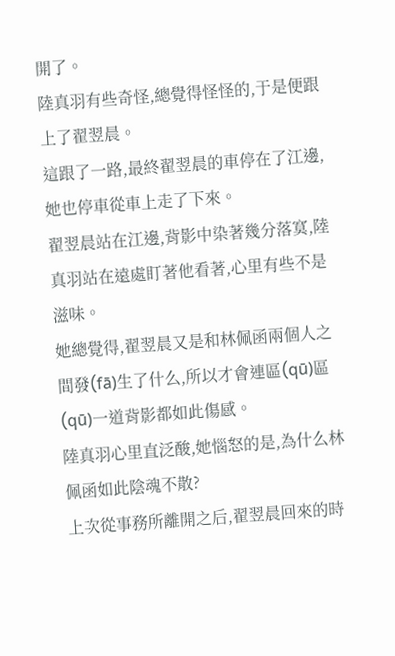開了。
陸真羽有些奇怪,總覺得怪怪的,于是便跟上了翟翌晨。
這跟了一路,最終翟翌晨的車停在了江邊,她也停車從車上走了下來。
翟翌晨站在江邊,背影中染著幾分落寞,陸真羽站在遠處盯著他看著,心里有些不是滋味。
她總覺得,翟翌晨又是和林佩函兩個人之間發(fā)生了什么,所以才會連區(qū)區(qū)一道背影都如此傷感。
陸真羽心里直泛酸,她惱怒的是,為什么林佩函如此陰魂不散?
上次從事務所離開之后,翟翌晨回來的時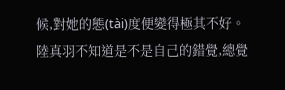候,對她的態(tài)度便變得極其不好。
陸真羽不知道是不是自己的錯覺,總覺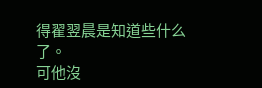得翟翌晨是知道些什么了。
可他沒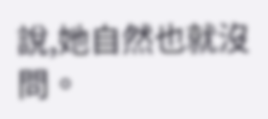說,她自然也就沒問。